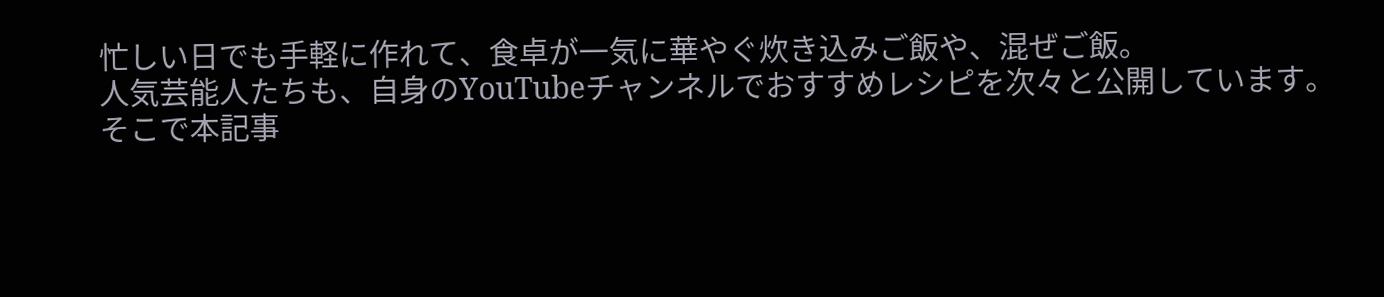忙しい日でも手軽に作れて、食卓が一気に華やぐ炊き込みご飯や、混ぜご飯。
人気芸能人たちも、自身のYouTubeチャンネルでおすすめレシピを次々と公開しています。
そこで本記事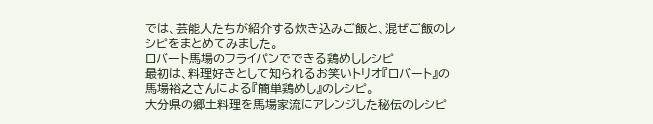では、芸能人たちが紹介する炊き込みご飯と、混ぜご飯のレシピをまとめてみました。
ロバート馬場のフライパンでできる鶏めしレシピ
最初は、料理好きとして知られるお笑いトリオ『ロバート』の馬場裕之さんによる『簡単鶏めし』のレシピ。
大分県の郷土料理を馬場家流にアレンジした秘伝のレシピ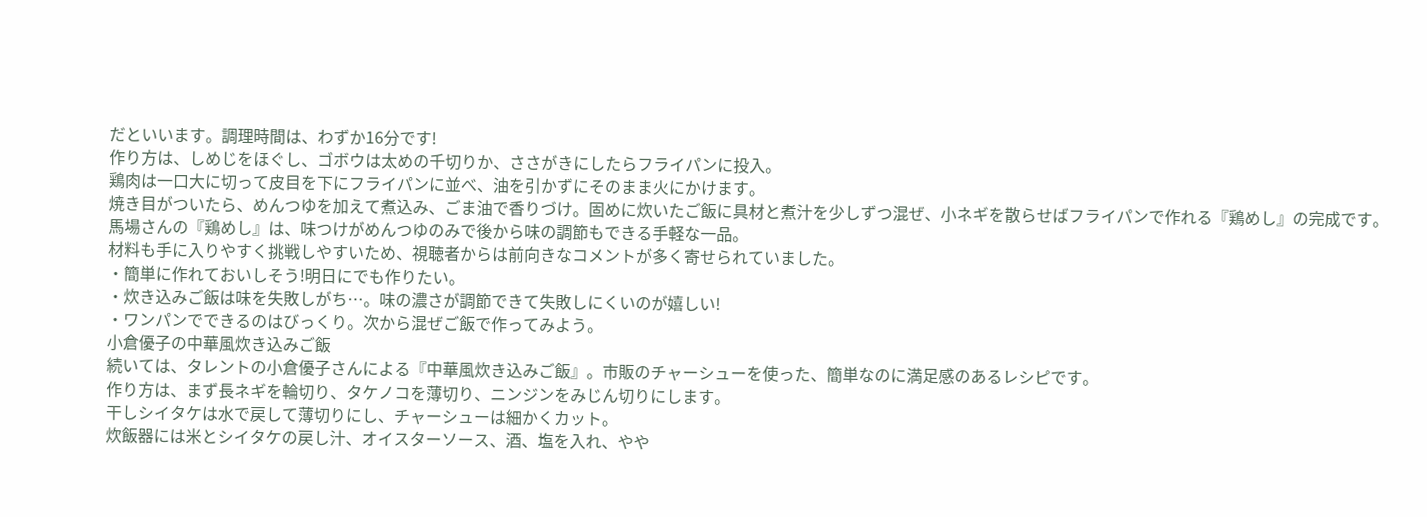だといいます。調理時間は、わずか16分です!
作り方は、しめじをほぐし、ゴボウは太めの千切りか、ささがきにしたらフライパンに投入。
鶏肉は一口大に切って皮目を下にフライパンに並べ、油を引かずにそのまま火にかけます。
焼き目がついたら、めんつゆを加えて煮込み、ごま油で香りづけ。固めに炊いたご飯に具材と煮汁を少しずつ混ぜ、小ネギを散らせばフライパンで作れる『鶏めし』の完成です。
馬場さんの『鶏めし』は、味つけがめんつゆのみで後から味の調節もできる手軽な一品。
材料も手に入りやすく挑戦しやすいため、視聴者からは前向きなコメントが多く寄せられていました。
・簡単に作れておいしそう!明日にでも作りたい。
・炊き込みご飯は味を失敗しがち…。味の濃さが調節できて失敗しにくいのが嬉しい!
・ワンパンでできるのはびっくり。次から混ぜご飯で作ってみよう。
小倉優子の中華風炊き込みご飯
続いては、タレントの小倉優子さんによる『中華風炊き込みご飯』。市販のチャーシューを使った、簡単なのに満足感のあるレシピです。
作り方は、まず長ネギを輪切り、タケノコを薄切り、ニンジンをみじん切りにします。
干しシイタケは水で戻して薄切りにし、チャーシューは細かくカット。
炊飯器には米とシイタケの戻し汁、オイスターソース、酒、塩を入れ、やや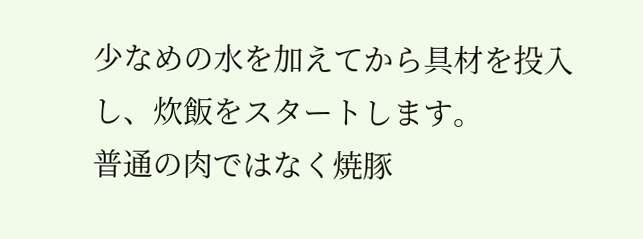少なめの水を加えてから具材を投入し、炊飯をスタートします。
普通の肉ではなく焼豚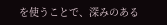を使うことで、深みのある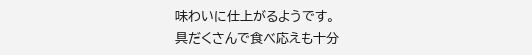味わいに仕上がるようです。
具だくさんで食べ応えも十分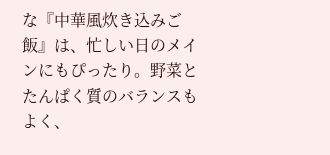な『中華風炊き込みご飯』は、忙しい日のメインにもぴったり。野菜とたんぱく質のバランスもよく、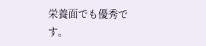栄養面でも優秀です。